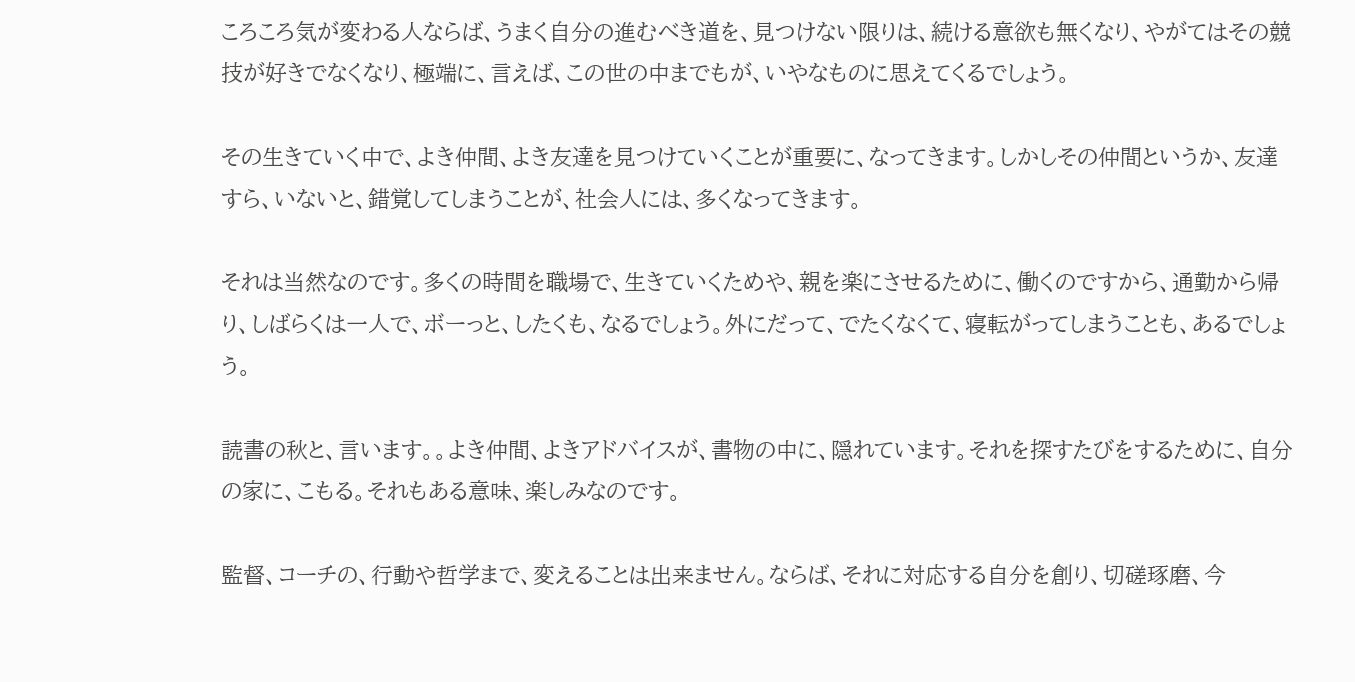ころころ気が変わる人ならば、うまく自分の進むべき道を、見つけない限りは、続ける意欲も無くなり、やがてはその競技が好きでなくなり、極端に、言えば、この世の中までもが、いやなものに思えてくるでしょう。

その生きていく中で、よき仲間、よき友達を見つけていくことが重要に、なってきます。しかしその仲間というか、友達すら、いないと、錯覚してしまうことが、社会人には、多くなってきます。

それは当然なのです。多くの時間を職場で、生きていくためや、親を楽にさせるために、働くのですから、通勤から帰り、しばらくは一人で、ボーっと、したくも、なるでしょう。外にだって、でたくなくて、寝転がってしまうことも、あるでしょう。

読書の秋と、言います。。よき仲間、よきアドバイスが、書物の中に、隠れています。それを探すたびをするために、自分の家に、こもる。それもある意味、楽しみなのです。

監督、コーチの、行動や哲学まで、変えることは出来ません。ならば、それに対応する自分を創り、切磋琢磨、今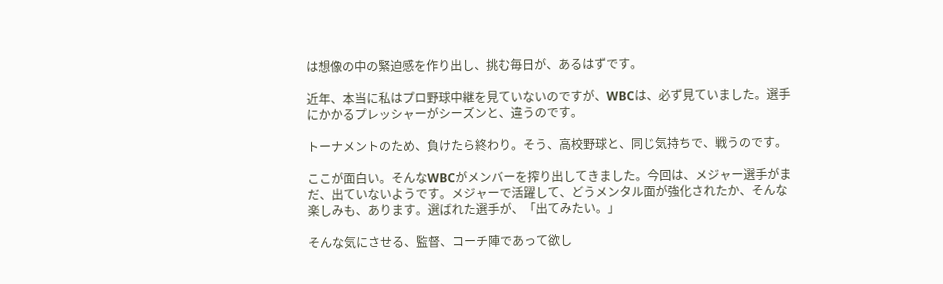は想像の中の緊迫感を作り出し、挑む毎日が、あるはずです。

近年、本当に私はプロ野球中継を見ていないのですが、WBCは、必ず見ていました。選手にかかるプレッシャーがシーズンと、違うのです。

トーナメントのため、負けたら終わり。そう、高校野球と、同じ気持ちで、戦うのです。

ここが面白い。そんなWBCがメンバーを搾り出してきました。今回は、メジャー選手がまだ、出ていないようです。メジャーで活躍して、どうメンタル面が強化されたか、そんな楽しみも、あります。選ばれた選手が、「出てみたい。」

そんな気にさせる、監督、コーチ陣であって欲し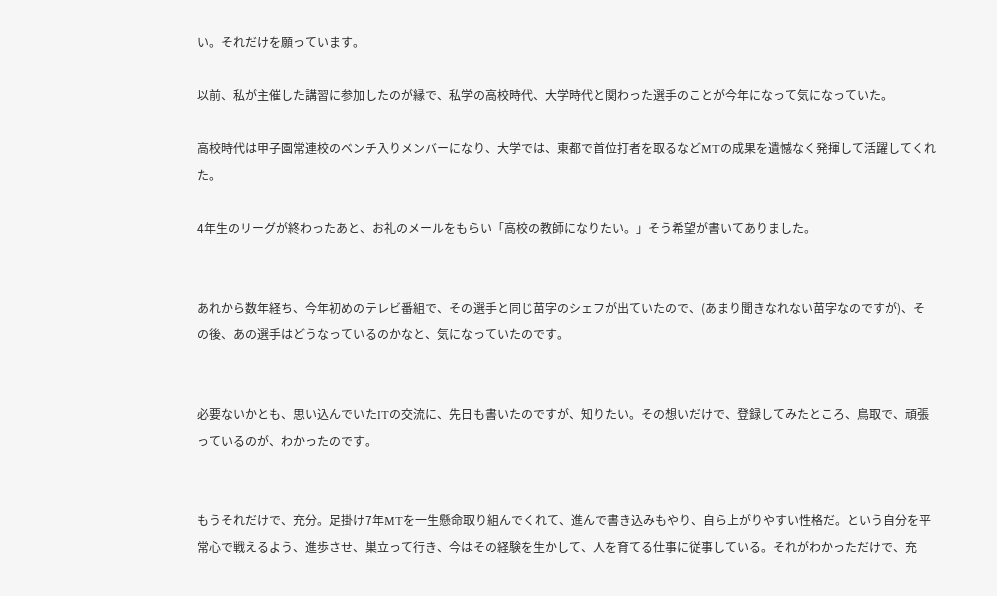い。それだけを願っています。

以前、私が主催した講習に参加したのが縁で、私学の高校時代、大学時代と関わった選手のことが今年になって気になっていた。

高校時代は甲子園常連校のベンチ入りメンバーになり、大学では、東都で首位打者を取るなどMTの成果を遺憾なく発揮して活躍してくれた。

4年生のリーグが終わったあと、お礼のメールをもらい「高校の教師になりたい。」そう希望が書いてありました。


あれから数年経ち、今年初めのテレビ番組で、その選手と同じ苗字のシェフが出ていたので、(あまり聞きなれない苗字なのですが)、その後、あの選手はどうなっているのかなと、気になっていたのです。


必要ないかとも、思い込んでいたITの交流に、先日も書いたのですが、知りたい。その想いだけで、登録してみたところ、鳥取で、頑張っているのが、わかったのです。


もうそれだけで、充分。足掛け7年MTを一生懸命取り組んでくれて、進んで書き込みもやり、自ら上がりやすい性格だ。という自分を平常心で戦えるよう、進歩させ、巣立って行き、今はその経験を生かして、人を育てる仕事に従事している。それがわかっただけで、充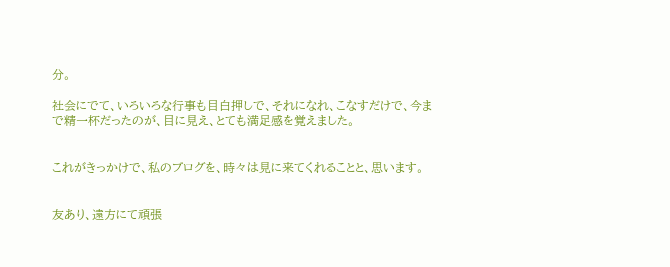分。

社会にでて、いろいろな行事も目白押しで、それになれ、こなすだけで、今まで精一杯だったのが、目に見え、とても満足感を覚えました。


これがきっかけで、私のブログを、時々は見に来てくれることと、思います。


友あり、遠方にて頑張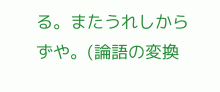る。またうれしからずや。(論語の変換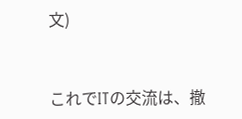文)


これでITの交流は、撤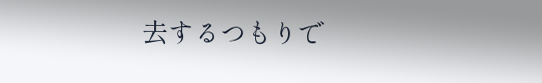去するつもりで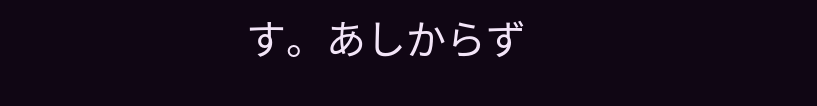す。あしからず